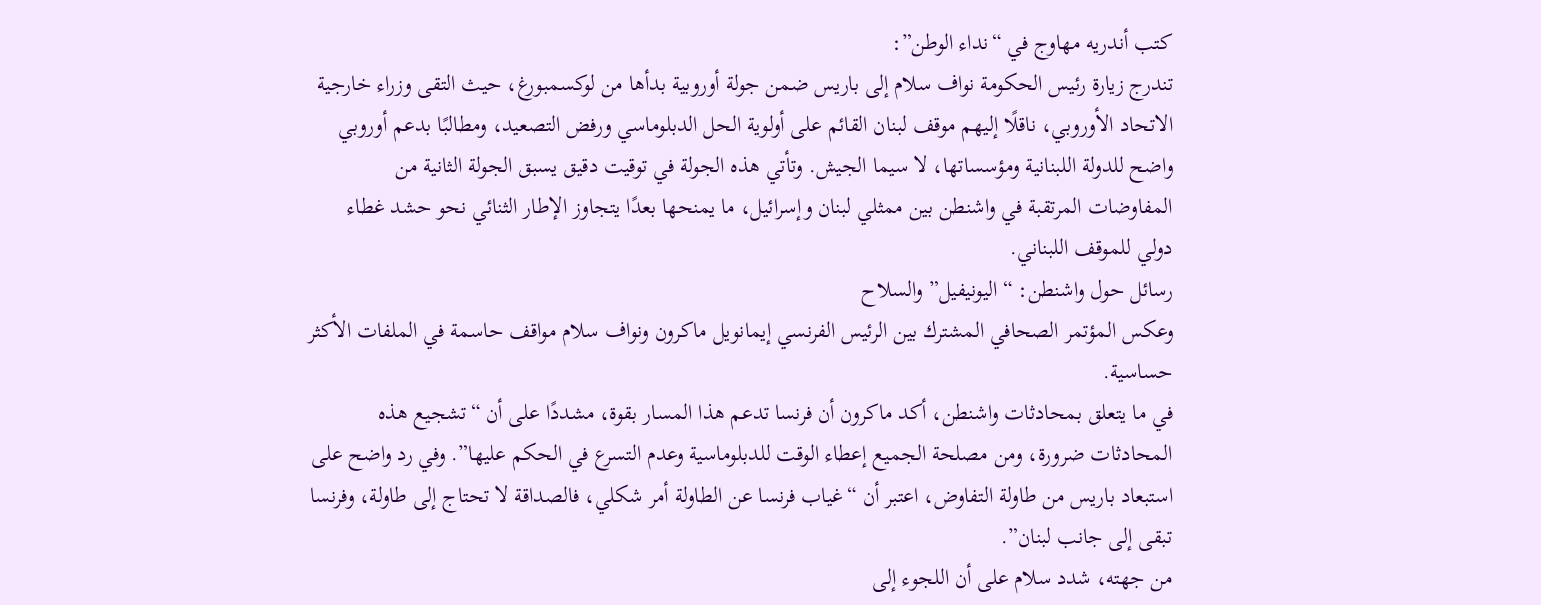كتب أندريه مهاوج في “نداء الوطن”:
تندرج زيارة رئيس الحكومة نواف سلام إلى باريس ضمن جولة أوروبية بدأها من لوكسمبورغ، حيث التقى وزراء خارجية الاتحاد الأوروبي، ناقلًا إليهم موقف لبنان القائم على أولوية الحل الدبلوماسي ورفض التصعيد، ومطالبًا بدعم أوروبي واضح للدولة اللبنانية ومؤسساتها، لا سيما الجيش. وتأتي هذه الجولة في توقيت دقيق يسبق الجولة الثانية من المفاوضات المرتقبة في واشنطن بين ممثلي لبنان وإسرائيل، ما يمنحها بعدًا يتجاوز الإطار الثنائي نحو حشد غطاء دولي للموقف اللبناني.
رسائل حول واشنطن: “اليونيفيل” والسلاح
وعكس المؤتمر الصحافي المشترك بين الرئيس الفرنسي إيمانويل ماكرون ونواف سلام مواقف حاسمة في الملفات الأكثر حساسية.
في ما يتعلق بمحادثات واشنطن، أكد ماكرون أن فرنسا تدعم هذا المسار بقوة، مشددًا على أن “تشجيع هذه المحادثات ضرورة، ومن مصلحة الجميع إعطاء الوقت للدبلوماسية وعدم التسرع في الحكم عليها”. وفي رد واضح على استبعاد باريس من طاولة التفاوض، اعتبر أن “غياب فرنسا عن الطاولة أمر شكلي، فالصداقة لا تحتاج إلى طاولة، وفرنسا تبقى إلى جانب لبنان”.
من جهته، شدد سلام على أن اللجوء إلى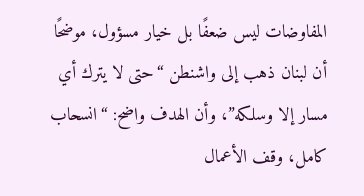المفاوضات ليس ضعفًا بل خيار مسؤول، موضحًا أن لبنان ذهب إلى واشنطن “حتى لا يترك أي مسار إلا وسلكه”، وأن الهدف واضح: “انسحاب كامل، وقف الأعمال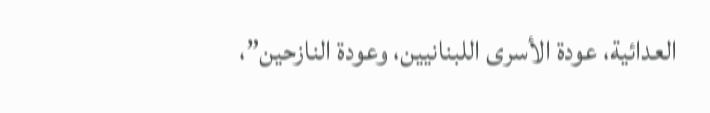العدائية، عودة الأسرى اللبنانيين، وعودة النازحين”،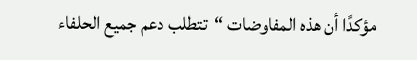مؤكدًا أن هذه المفاوضات “تتطلب دعم جميع الحلفاء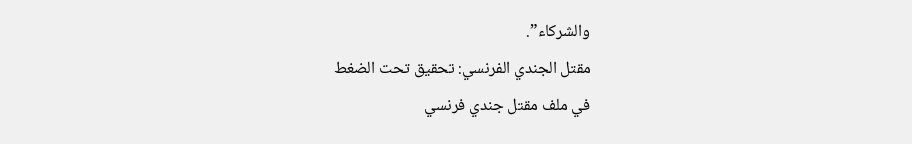والشركاء”.
مقتل الجندي الفرنسي: تحقيق تحت الضغط
في ملف مقتل جندي فرنسي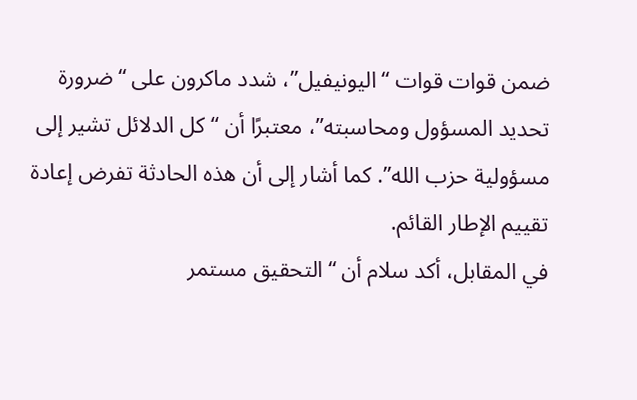ضمن قوات قوات “اليونيفيل”، شدد ماكرون على “ضرورة تحديد المسؤول ومحاسبته”، معتبرًا أن “كل الدلائل تشير إلى مسؤولية حزب الله”. كما أشار إلى أن هذه الحادثة تفرض إعادة تقييم الإطار القائم.
في المقابل، أكد سلام أن “التحقيق مستمر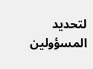لتحديد المسؤولين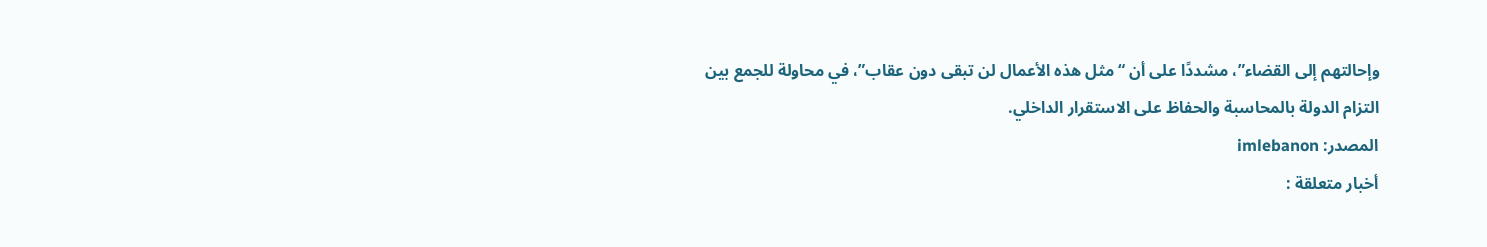وإحالتهم إلى القضاء”، مشددًا على أن “مثل هذه الأعمال لن تبقى دون عقاب”، في محاولة للجمع بين التزام الدولة بالمحاسبة والحفاظ على الاستقرار الداخلي.
المصدر: imlebanon
أخبار متعلقة :